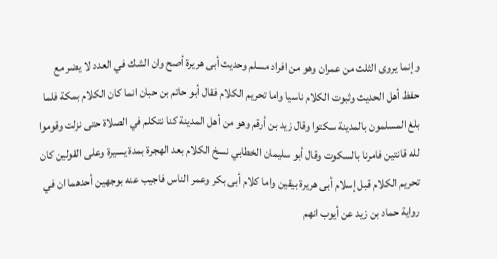وإنما يروى الثلث من عمران وهو من افراد مسلم وحديث أبى هريرة أصح وان الشك في العدد لا يضر مع حفظ أهل الحديث وثبوت الكلام ناسيا واما تحريم الكلام فقال أبو حاتم بن حبان انما كان الكلام بمكة فلما بلغ المسلمون بالمدينة سكتوا وقال زيد بن أرقم وهو من أهل المدينة كنا نتكلم في الصلاة حتى نزلت وقوموا لله قانتين فامرنا بالسكوت وقال أبو سليمان الخطابي نسخ الكلام بعد الهجرة بمدة يسيرة وعلى القولين كان تحريم الكلام قبل إسلام أبى هريرة بيقين واما كلام أبى بكر وعمر الناس فاجيب عنه بوجهين أحدهما ان في رواية حماد بن زيد عن أيوب انهم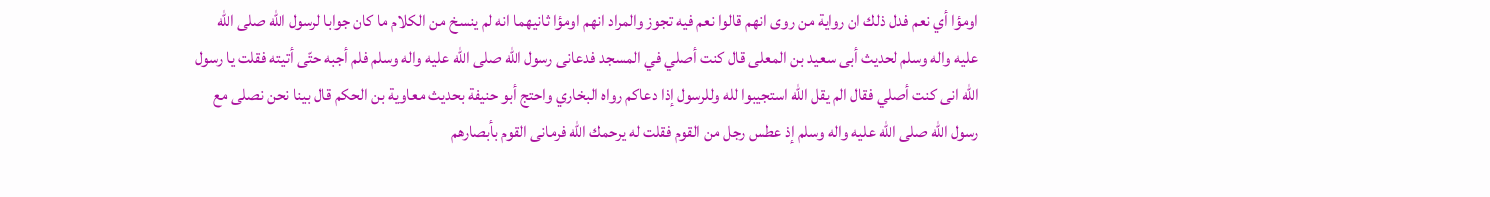اومؤا أي نعم فدل ذلك ان رواية من روى انهم قالوا نعم فيه تجوز والمراد انهم اومؤا ثانيهما انه لم ينسخ من الكلام ما كان جوابا لرسول الله صلى الله عليه واله وسلم لحديث أبى سعيد بن المعلى قال كنت أصلي في المسجد فدعانى رسول الله صلى الله عليه واله وسلم فلم أجبه حتّى أتيته فقلت يا رسول الله انى كنت أصلي فقال الم يقل الله استجيبوا لله وللرسول إذا دعاكم رواه البخاري واحتج أبو حنيفة بحديث معاوية بن الحكم قال بينا نحن نصلى مع رسول الله صلى الله عليه واله وسلم إذ عطس رجل من القوم فقلت له يرحمك الله فرمانى القوم بأبصارهم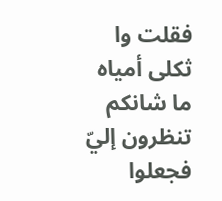فقلت وا ثكلى أمياه ما شانكم تنظرون إليّ فجعلوا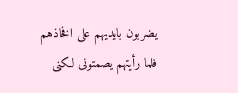يضربون بايديهم على افخاذهم فلما رأيتهم يصمتونى لكنى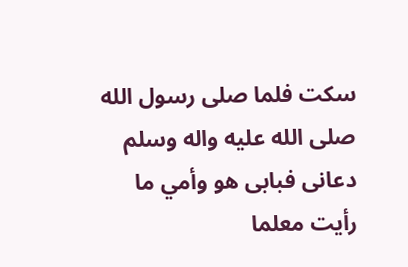سكت فلما صلى رسول الله صلى الله عليه واله وسلم دعانى فبابى هو وأمي ما رأيت معلما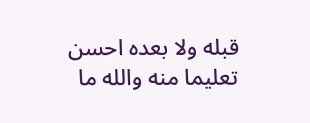قبله ولا بعده احسن تعليما منه والله ما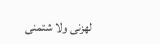لهزنى ولا شتمنى